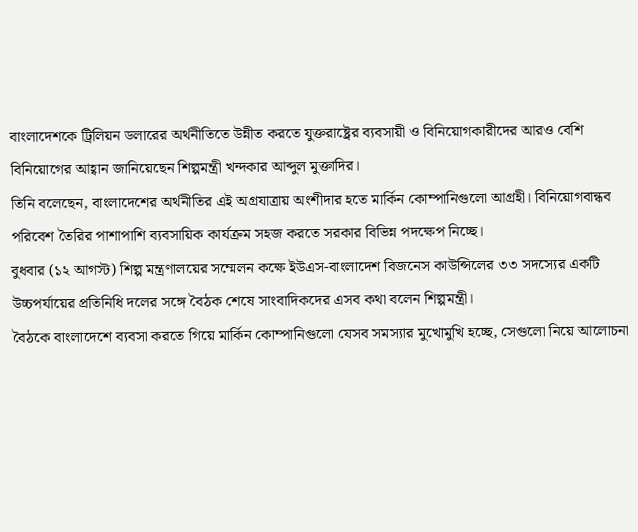বাংলাদেশকে ট্রিলিয়ন ডলারের অর্থনীতিতে উন্নীত করতে যুক্তরাষ্ট্রের ব্যবসায়ী ও বিনিয়োগকারীদের আরও বেশি বিনিয়োগের আহ্বান জানিয়েছেন শিল্পমন্ত্রী খন্দকার আব্দুল মুক্তাদির।
তিনি বলেছেন, বাংলাদেশের অর্থনীতির এই অগ্রযাত্রায় অংশীদার হতে মার্কিন কোম্পানিগুলো আগ্রহী। বিনিয়োগবান্ধব পরিবেশ তৈরির পাশাপাশি ব্যবসায়িক কার্যক্রম সহজ করতে সরকার বিভিন্ন পদক্ষেপ নিচ্ছে।
বুধবার (১২ আগস্ট) শিল্প মন্ত্রণালয়ের সম্মেলন কক্ষে ইউএস-বাংলাদেশ বিজনেস কাউন্সিলের ৩৩ সদস্যের একটি উচ্চপর্যায়ের প্রতিনিধি দলের সঙ্গে বৈঠক শেষে সাংবাদিকদের এসব কথা বলেন শিল্পমন্ত্রী।
বৈঠকে বাংলাদেশে ব্যবসা করতে গিয়ে মার্কিন কোম্পানিগুলো যেসব সমস্যার মুখোমুখি হচ্ছে, সেগুলো নিয়ে আলোচনা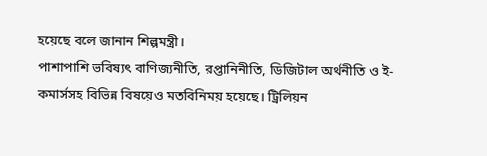হয়েছে বলে জানান শিল্পমন্ত্রী।
পাশাপাশি ভবিষ্যৎ বাণিজ্যনীতি, রপ্তানিনীতি, ডিজিটাল অর্থনীতি ও ই-কমার্সসহ বিভিন্ন বিষয়েও মতবিনিময় হয়েছে। ট্রিলিয়ন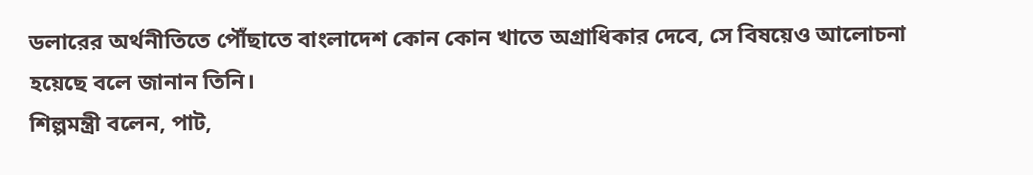ডলারের অর্থনীতিতে পৌঁছাতে বাংলাদেশ কোন কোন খাতে অগ্রাধিকার দেবে, সে বিষয়েও আলোচনা হয়েছে বলে জানান তিনি।
শিল্পমন্ত্রী বলেন, পাট,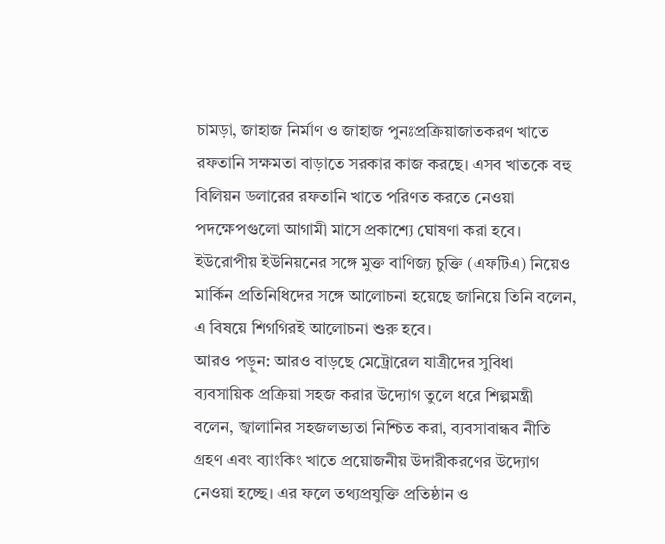চামড়া, জাহাজ নির্মাণ ও জাহাজ পুনঃপ্রক্রিয়াজাতকরণ খাতে রফতানি সক্ষমতা বাড়াতে সরকার কাজ করছে। এসব খাতকে বহু বিলিয়ন ডলারের রফতানি খাতে পরিণত করতে নেওয়া পদক্ষেপগুলো আগামী মাসে প্রকাশ্যে ঘোষণা করা হবে।
ইউরোপীয় ইউনিয়নের সঙ্গে মুক্ত বাণিজ্য চুক্তি (এফটিএ) নিয়েও মার্কিন প্রতিনিধিদের সঙ্গে আলোচনা হয়েছে জানিয়ে তিনি বলেন, এ বিষয়ে শিগগিরই আলোচনা শুরু হবে।
আরও পড়ুন: আরও বাড়ছে মেট্রোরেল যাত্রীদের সুবিধা
ব্যবসায়িক প্রক্রিয়া সহজ করার উদ্যোগ তুলে ধরে শিল্পমন্ত্রী বলেন, জ্বালানির সহজলভ্যতা নিশ্চিত করা, ব্যবসাবান্ধব নীতি গ্রহণ এবং ব্যাংকিং খাতে প্রয়োজনীয় উদারীকরণের উদ্যোগ নেওয়া হচ্ছে। এর ফলে তথ্যপ্রযুক্তি প্রতিষ্ঠান ও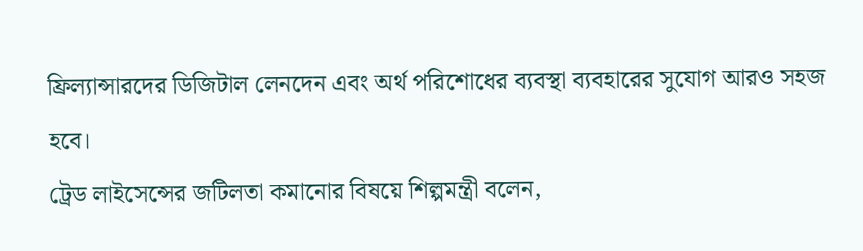ফ্রিল্যান্সারদের ডিজিটাল লেনদেন এবং অর্থ পরিশোধের ব্যবস্থা ব্যবহারের সুযোগ আরও সহজ হবে।
ট্রেড লাইসেন্সের জটিলতা কমানোর বিষয়ে শিল্পমন্ত্রী বলেন,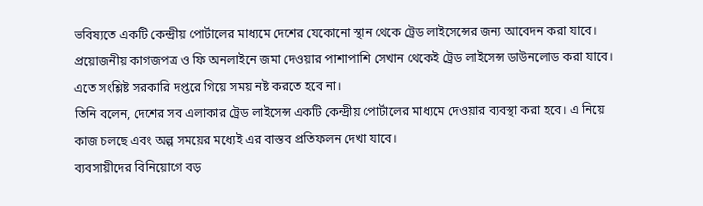ভবিষ্যতে একটি কেন্দ্রীয় পোর্টালের মাধ্যমে দেশের যেকোনো স্থান থেকে ট্রেড লাইসেন্সের জন্য আবেদন করা যাবে। প্রয়োজনীয় কাগজপত্র ও ফি অনলাইনে জমা দেওয়ার পাশাপাশি সেখান থেকেই ট্রেড লাইসেন্স ডাউনলোড করা যাবে। এতে সংশ্লিষ্ট সরকারি দপ্তরে গিয়ে সময় নষ্ট করতে হবে না।
তিনি বলেন, দেশের সব এলাকার ট্রেড লাইসেন্স একটি কেন্দ্রীয় পোর্টালের মাধ্যমে দেওয়ার ব্যবস্থা করা হবে। এ নিয়ে কাজ চলছে এবং অল্প সময়ের মধ্যেই এর বাস্তব প্রতিফলন দেখা যাবে।
ব্যবসায়ীদের বিনিয়োগে বড়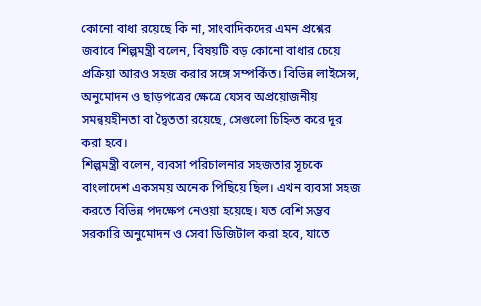কোনো বাধা রয়েছে কি না, সাংবাদিকদের এমন প্রশ্নের জবাবে শিল্পমন্ত্রী বলেন, বিষয়টি বড় কোনো বাধার চেয়ে প্রক্রিয়া আরও সহজ করার সঙ্গে সম্পর্কিত। বিভিন্ন লাইসেন্স, অনুমোদন ও ছাড়পত্রের ক্ষেত্রে যেসব অপ্রয়োজনীয় সমন্বয়হীনতা বা দ্বৈততা রয়েছে, সেগুলো চিহ্নিত করে দূর করা হবে।
শিল্পমন্ত্রী বলেন, ব্যবসা পরিচালনার সহজতার সূচকে বাংলাদেশ একসময় অনেক পিছিয়ে ছিল। এখন ব্যবসা সহজ করতে বিভিন্ন পদক্ষেপ নেওয়া হয়েছে। যত বেশি সম্ভব সরকারি অনুমোদন ও সেবা ডিজিটাল করা হবে, যাতে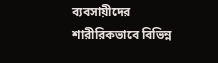ব্যবসায়ীদের শারীরিকভাবে বিভিন্ন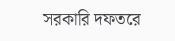সরকারি দফতরে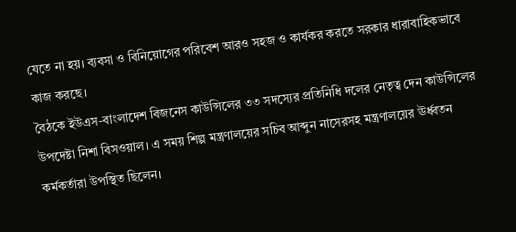যেতে না হয়। ব্যবসা ও বিনিয়োগের পরিবেশ আরও সহজ ও কার্যকর করতে সরকার ধারাবাহিকভাবে কাজ করছে।
বৈঠকে ইউএস-বাংলাদেশ বিজনেস কাউন্সিলের ৩৩ সদস্যের প্রতিনিধি দলের নেতৃত্ব দেন কাউন্সিলের উপদেষ্টা নিশা বিসওয়াল। এ সময় শিল্প মন্ত্রণালয়ের সচিব আব্দুন নাসেরসহ মন্ত্রণালয়ের ঊর্ধ্বতন কর্মকর্তারা উপস্থিত ছিলেন।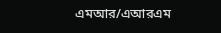এমআর/এআরএম